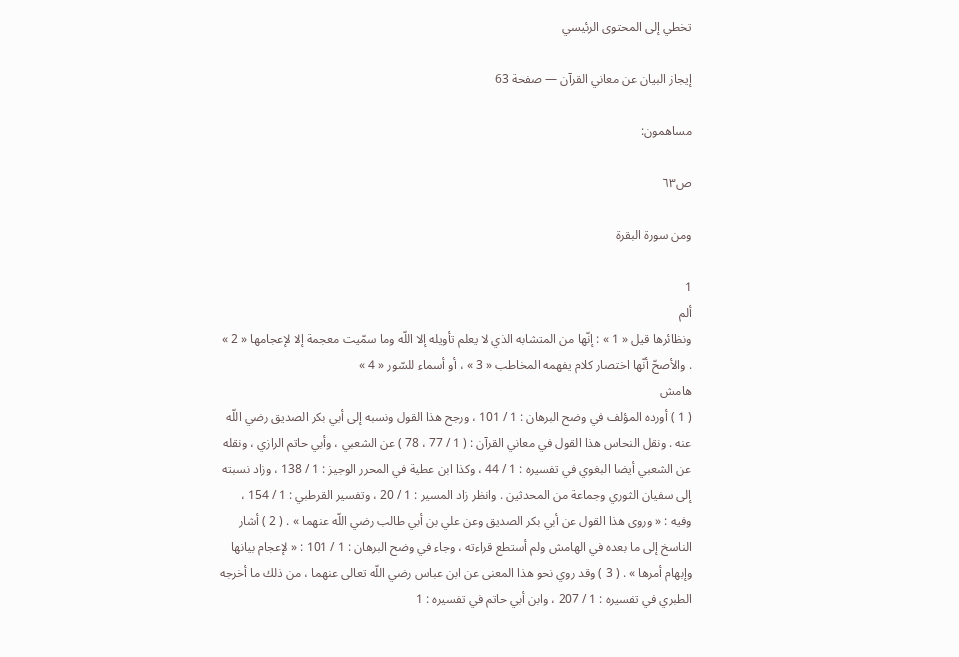تخطي إلى المحتوى الرئيسي

إيجاز البيان عن معاني القرآن — صفحة 63

مساهمون:

ص٦٣

ومن سورة البقرة

1
ألم
ونظائرها قيل « 1 » : إنّها من المتشابه الذي لا يعلم تأويله إلا اللّه وما سمّيت معجمة إلا لإعجامها « 2 » . والأصحّ أنّها اختصار كلام يفهمه المخاطب « 3 » ، أو أسماء للسّور « 4 »
هامش
( 1 ) أورده المؤلف في وضح البرهان : 1 / 101 ، ورجح هذا القول ونسبه إلى أبي بكر الصديق رضي اللّه عنه . ونقل النحاس هذا القول في معاني القرآن : ( 1 / 77 ، 78 ) عن الشعبي ، وأبي حاتم الرازي ، ونقله عن الشعبي أيضا البغوي في تفسيره : 1 / 44 ، وكذا ابن عطية في المحرر الوجيز : 1 / 138 ، وزاد نسبته إلى سفيان الثوري وجماعة من المحدثين . وانظر زاد المسير : 1 / 20 ، وتفسير القرطبي : 1 / 154 ، وفيه : « وروى هذا القول عن أبي بكر الصديق وعن علي بن أبي طالب رضي اللّه عنهما » . ( 2 ) أشار الناسخ إلى ما بعده في الهامش ولم أستطع قراءته ، وجاء في وضح البرهان : 1 / 101 : « لإعجام بيانها وإبهام أمرها » . ( 3 ) وقد روي نحو هذا المعنى عن ابن عباس رضي اللّه تعالى عنهما ، من ذلك ما أخرجه الطبري في تفسيره : 1 / 207 ، وابن أبي حاتم في تفسيره : 1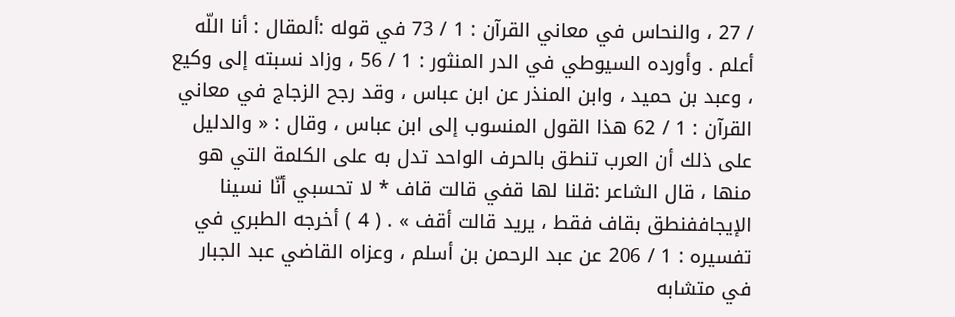/ 27 ، والنحاس في معاني القرآن : 1 / 73 في قوله :ألمقال : أنا اللّه أعلم . وأورده السيوطي في الدر المنثور : 1 / 56 ، وزاد نسبته إلى وكيع ، وعبد بن حميد ، وابن المنذر عن ابن عباس ، وقد رجح الزجاج في معاني القرآن : 1 / 62 هذا القول المنسوب إلى ابن عباس ، وقال : « والدليل على ذلك أن العرب تنطق بالحرف الواحد تدل به على الكلمة التي هو منها ، قال الشاعر :قلنا لها قفي قالت قاف * لا تحسبي أنّا نسينا الإيجاففنطق بقاف فقط ، يريد قالت أقف » . ( 4 ) أخرجه الطبري في تفسيره : 1 / 206 عن عبد الرحمن بن أسلم ، وعزاه القاضي عبد الجبار في متشابه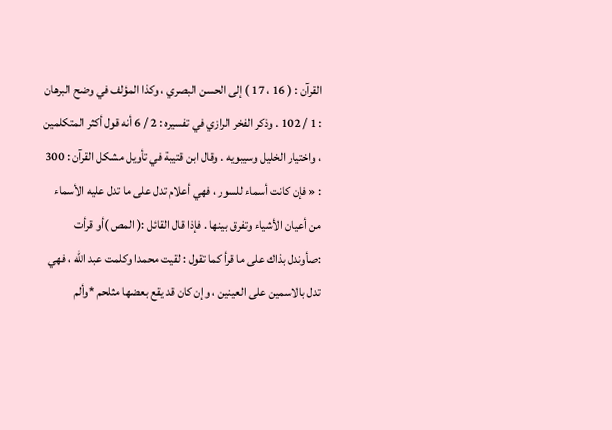القرآن : ( 16 ، 17 ) إلى الحسن البصري ، وكذا المؤلف في وضح البرهان : 1 / 102 . وذكر الفخر الرازي في تفسيره : 2 / 6 أنه قول أكثر المتكلمين ، واختيار الخليل وسيبويه . وقال ابن قتيبة في تأويل مشكل القرآن : 300 : « فإن كانت أسماء للسور ، فهي أعلام تدل على ما تدل عليه الأسماء من أعيان الأشياء وتفرق بينها . فإذا قال القائل :( المص )أو قرأت :صأوندل بذاك على ما قرأ كما تقول : لقيت محمدا وكلمت عبد اللّه ، فهي تدل بالاسمين على العينين ، وإن كان قد يقع بعضها مثلحم *وألم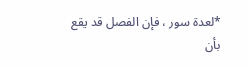*لعدة سور ، فإن الفصل قد يقع بأن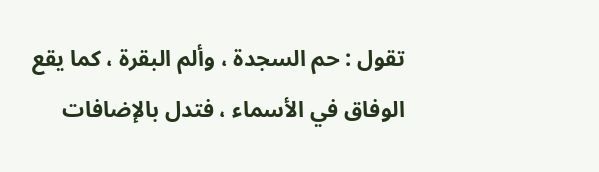تقول : حم السجدة ، وألم البقرة ، كما يقع الوفاق في الأسماء ، فتدل بالإضافات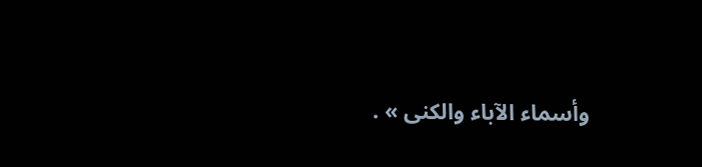وأسماء الآباء والكنى » .